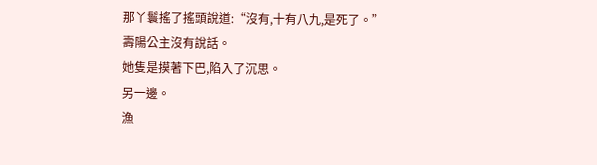那丫鬟搖了搖頭說道:“沒有,十有八九,是死了。”
壽陽公主沒有說話。
她隻是摸著下巴,陷入了沉思。
另一邊。
漁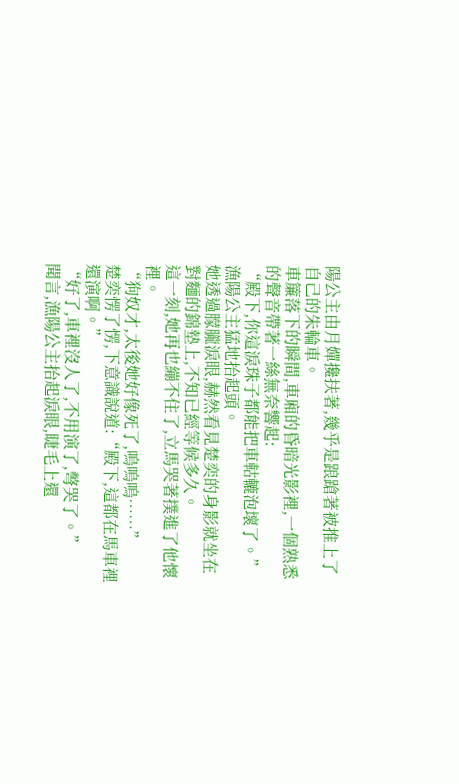陽公主由月嬋攙扶著,幾乎是踉蹌著被推上了自己的朱輪車。
車簾落下的瞬間,車廂的昏暗光影裡,一個熟悉的聲音帶著一絲無奈響起:
“殿下,你這淚珠子都能把車軲轆泡壞了。”
漁陽公主猛地抬起頭。
她透過朦朧淚眼,赫然看見楚奕的身影就坐在對麵的錦墊上,不知已經等候多久。
這一刻,她再也繃不住了,立馬哭著撲進了他懷裡。
“狗奴才,太後她好像死了,嗚嗚嗚……”
楚奕愣了愣,下意識說道:“殿下,這都在馬車裡還演啊。”
“好了,車裡沒人了,不用演了,彆哭了。”
聞言,漁陽公主抬起淚眼,睫毛上還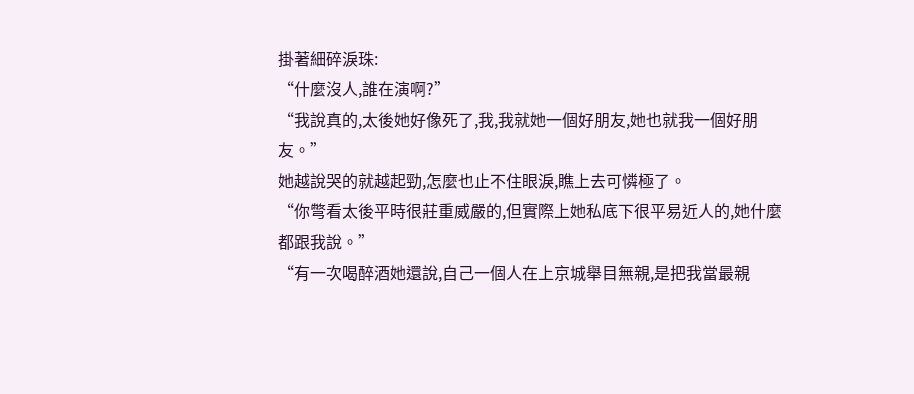掛著細碎淚珠:
“什麼沒人,誰在演啊?”
“我說真的,太後她好像死了,我,我就她一個好朋友,她也就我一個好朋友。”
她越說哭的就越起勁,怎麼也止不住眼淚,瞧上去可憐極了。
“你彆看太後平時很莊重威嚴的,但實際上她私底下很平易近人的,她什麼都跟我說。”
“有一次喝醉酒她還說,自己一個人在上京城舉目無親,是把我當最親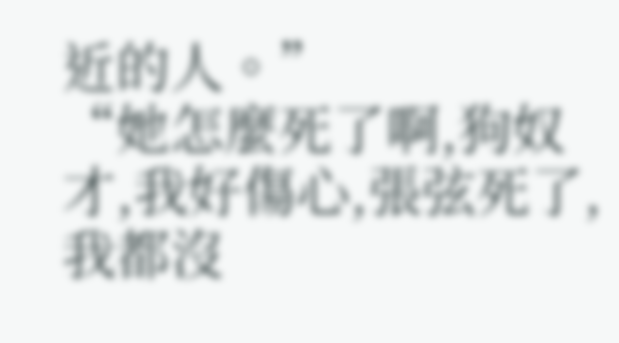近的人。”
“她怎麼死了啊,狗奴才,我好傷心,張弦死了,我都沒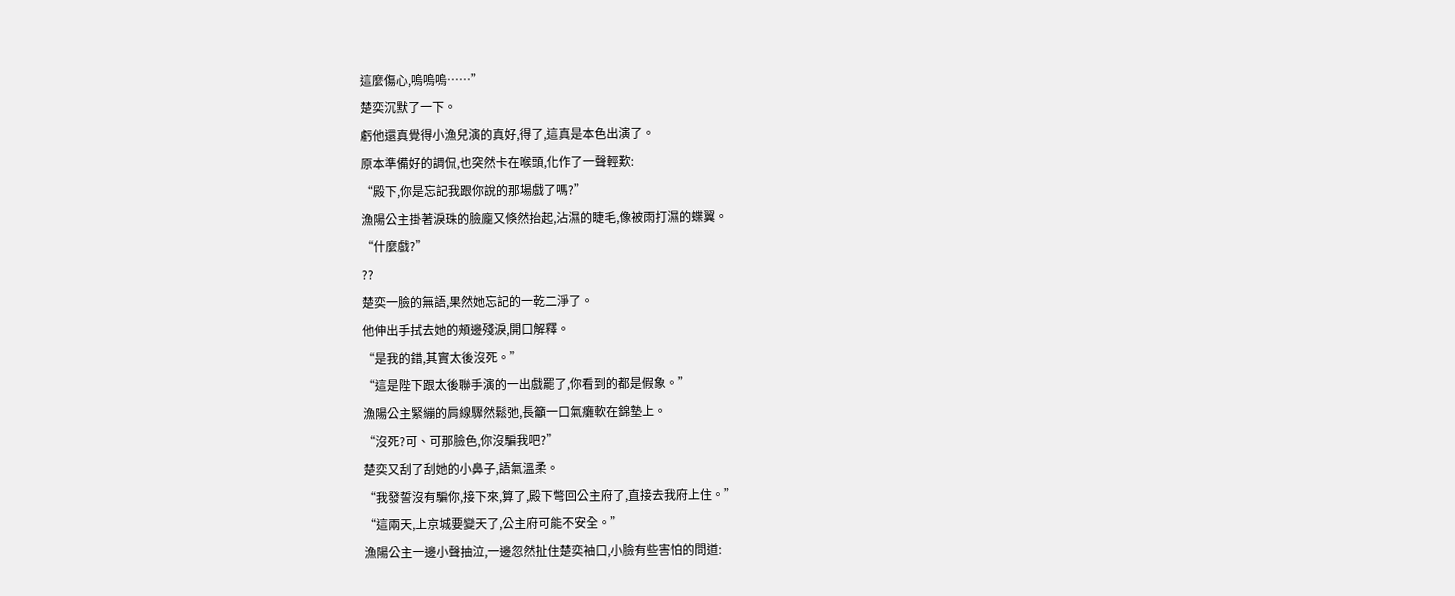這麼傷心,嗚嗚嗚……”
楚奕沉默了一下。
虧他還真覺得小漁兒演的真好,得了,這真是本色出演了。
原本準備好的調侃,也突然卡在喉頭,化作了一聲輕歎:
“殿下,你是忘記我跟你說的那場戲了嗎?”
漁陽公主掛著淚珠的臉龐又倏然抬起,沾濕的睫毛,像被雨打濕的蝶翼。
“什麼戲?”
??
楚奕一臉的無語,果然她忘記的一乾二淨了。
他伸出手拭去她的頰邊殘淚,開口解釋。
“是我的錯,其實太後沒死。”
“這是陛下跟太後聯手演的一出戲罷了,你看到的都是假象。”
漁陽公主緊繃的肩線驟然鬆弛,長籲一口氣癱軟在錦墊上。
“沒死?可、可那臉色,你沒騙我吧?”
楚奕又刮了刮她的小鼻子,語氣溫柔。
“我發誓沒有騙你,接下來,算了,殿下彆回公主府了,直接去我府上住。”
“這兩天,上京城要變天了,公主府可能不安全。”
漁陽公主一邊小聲抽泣,一邊忽然扯住楚奕袖口,小臉有些害怕的問道: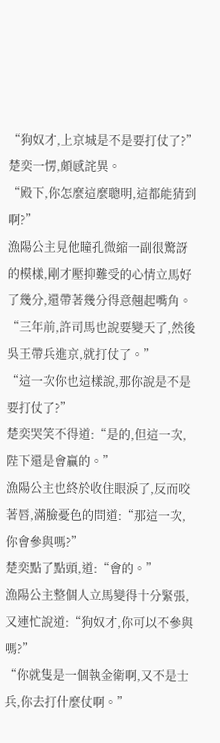“狗奴才,上京城是不是要打仗了?”
楚奕一愣,頗感詫異。
“殿下,你怎麼這麼聰明,這都能猜到啊?”
漁陽公主見他瞳孔微縮一副很驚訝的模樣,剛才壓抑難受的心情立馬好了幾分,還帶著幾分得意翹起嘴角。
“三年前,許司馬也說要變天了,然後吳王帶兵進京,就打仗了。”
“這一次你也這樣說,那你說是不是要打仗了?”
楚奕哭笑不得道:“是的,但這一次,陛下還是會贏的。”
漁陽公主也終於收住眼淚了,反而咬著唇,滿臉憂色的問道:“那這一次,你會參與嗎?”
楚奕點了點頭,道:“會的。”
漁陽公主整個人立馬變得十分緊張,又連忙說道:“狗奴才,你可以不參與嗎?”
“你就隻是一個執金衛啊,又不是士兵,你去打什麼仗啊。”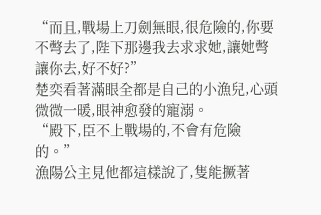“而且,戰場上刀劍無眼,很危險的,你要不彆去了,陛下那邊我去求求她,讓她彆讓你去,好不好?”
楚奕看著滿眼全都是自己的小漁兒,心頭微微一暖,眼神愈發的寵溺。
“殿下,臣不上戰場的,不會有危險的。”
漁陽公主見他都這樣說了,隻能撅著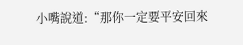小嘴說道:“那你一定要平安回來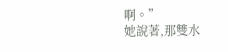啊。”
她說著,那雙水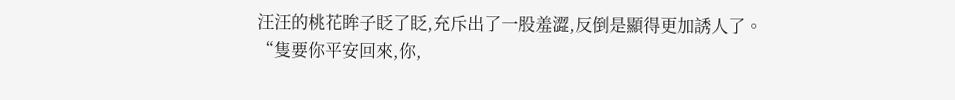汪汪的桃花眸子眨了眨,充斥出了一股羞澀,反倒是顯得更加誘人了。
“隻要你平安回來,你,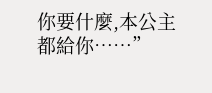你要什麼,本公主都給你……”